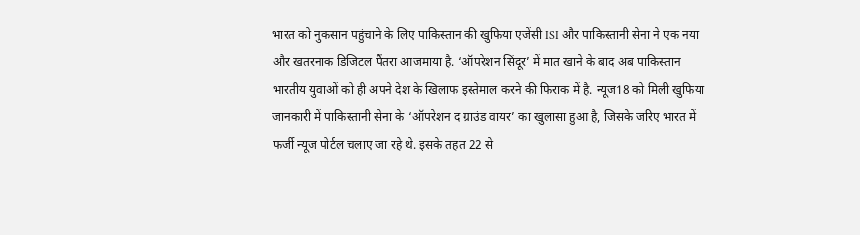भारत को नुकसान पहुंचाने के लिए पाकिस्तान की खुफिया एजेंसी ISI और पाकिस्तानी सेना ने एक नया और खतरनाक डिजिटल पैंतरा आजमाया है. ‘ऑपरेशन सिंदूर’ में मात खाने के बाद अब पाकिस्तान भारतीय युवाओं को ही अपने देश के खिलाफ इस्तेमाल करने की फिराक में है. न्यूज18 को मिली खुफिया जानकारी में पाकिस्तानी सेना के ‘ऑपरेशन द ग्राउंड वायर’ का खुलासा हुआ है, जिसके जरिए भारत में फर्जी न्यूज पोर्टल चलाए जा रहे थे. इसके तहत 22 से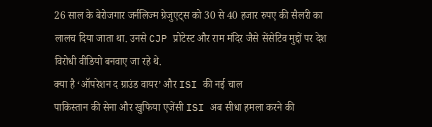26 साल के बेरोजगार जर्नलिज्म ग्रेजुएट्स को 30 से 40 हजार रुपए की सैलरी का लालच दिया जाता था. उनसे CJP प्रोटेस्ट और राम मंदिर जैसे सेंसेटिव मुद्दों पर देश विरोधी वीडियो बनवाए जा रहे थे.
क्या है ‘ऑपरेशन द ग्राउंड वायर’ और ISI की नई चाल
पाकिस्तान की सेना और खुफिया एजेंसी ISI अब सीधा हमला करने की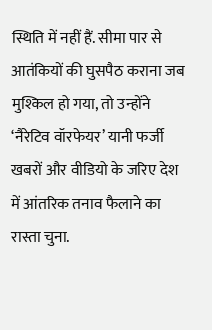स्थिति में नहीं हैं. सीमा पार से आतंकियों की घुसपैठ कराना जब मुश्किल हो गया, तो उन्होंने ‘नैरेटिव वॉरफेयर’ यानी फर्जी खबरों और वीडियो के जरिए देश में आंतरिक तनाव फैलाने का रास्ता चुना.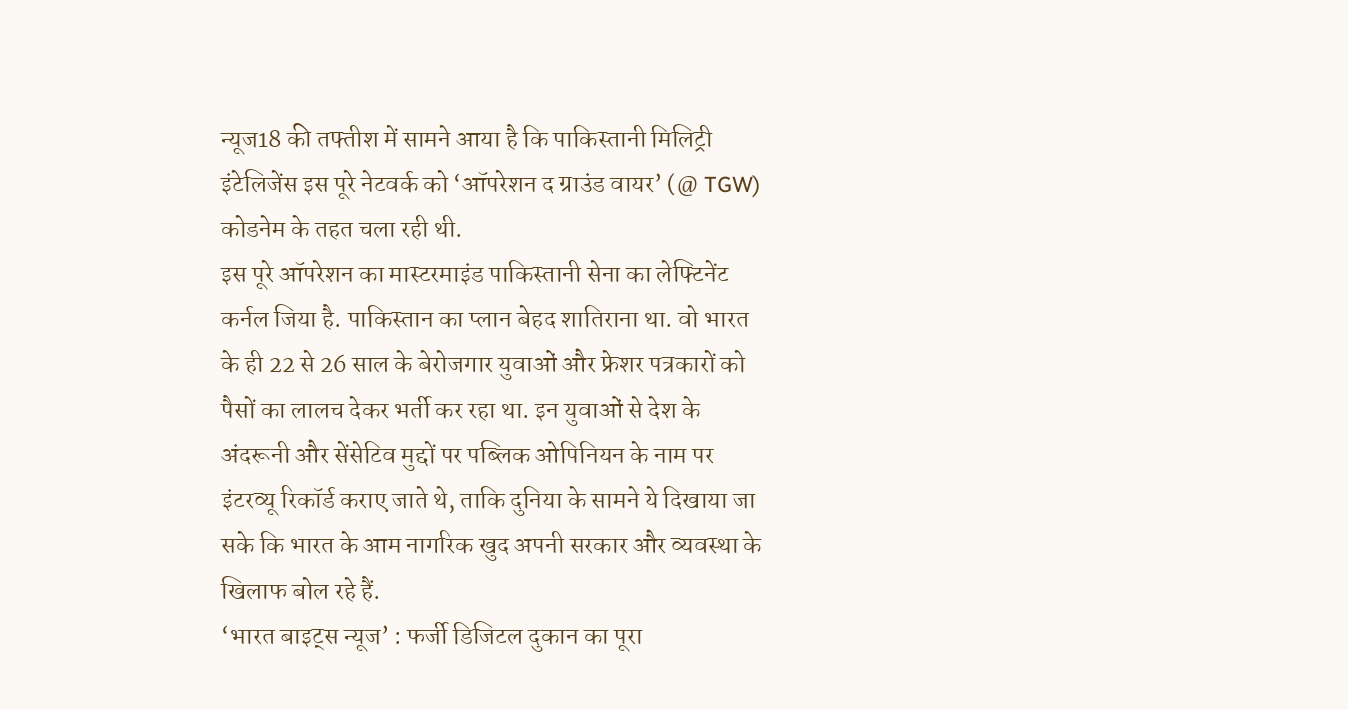न्यूज18 की तफ्तीश में सामने आया है कि पाकिस्तानी मिलिट्री इंटेलिजेंस इस पूरे नेटवर्क को ‘ऑपरेशन द ग्राउंड वायर’ (@ TGW) कोडनेम के तहत चला रही थी.
इस पूरे ऑपरेशन का मास्टरमाइंड पाकिस्तानी सेना का लेफ्टिनेंट कर्नल जिया है. पाकिस्तान का प्लान बेहद शातिराना था. वो भारत के ही 22 से 26 साल के बेरोजगार युवाओं और फ्रेशर पत्रकारों को पैसों का लालच देकर भर्ती कर रहा था. इन युवाओं से देश के अंदरूनी और सेंसेटिव मुद्दों पर पब्लिक ओपिनियन के नाम पर इंटरव्यू रिकॉर्ड कराए जाते थे, ताकि दुनिया के सामने ये दिखाया जा सके कि भारत के आम नागरिक खुद अपनी सरकार और व्यवस्था के खिलाफ बोल रहे हैं.
‘भारत बाइट्स न्यूज’ : फर्जी डिजिटल दुकान का पूरा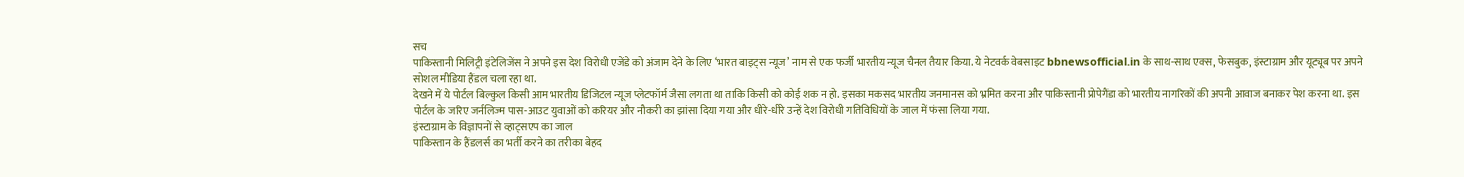सच
पाकिस्तानी मिलिट्री इंटेलिजेंस ने अपने इस देश विरोधी एजेंडे को अंजाम देने के लिए ‘भारत बाइट्स न्यूज’ नाम से एक फर्जी भारतीय न्यूज चैनल तैयार किया. ये नेटवर्क वेबसाइट bbnewsofficial.in के साथ-साथ एक्स, फेसबुक, इंस्टाग्राम और यूट्यूब पर अपने सोशल मीडिया हैंडल चला रहा था.
देखने में ये पोर्टल बिल्कुल किसी आम भारतीय डिजिटल न्यूज प्लेटफॉर्म जैसा लगता था ताकि किसी को कोई शक न हो. इसका मकसद भारतीय जनमानस को भ्रमित करना और पाकिस्तानी प्रोपेगैंडा को भारतीय नागरिकों की अपनी आवाज बनाकर पेश करना था. इस पोर्टल के जरिए जर्नलिज्म पास-आउट युवाओं को करियर और नौकरी का झांसा दिया गया और धीरे-धीरे उन्हें देश विरोधी गतिविधियों के जाल में फंसा लिया गया.
इंस्टाग्राम के विज्ञापनों से व्हाट्सएप का जाल
पाकिस्तान के हैंडलर्स का भर्ती करने का तरीका बेहद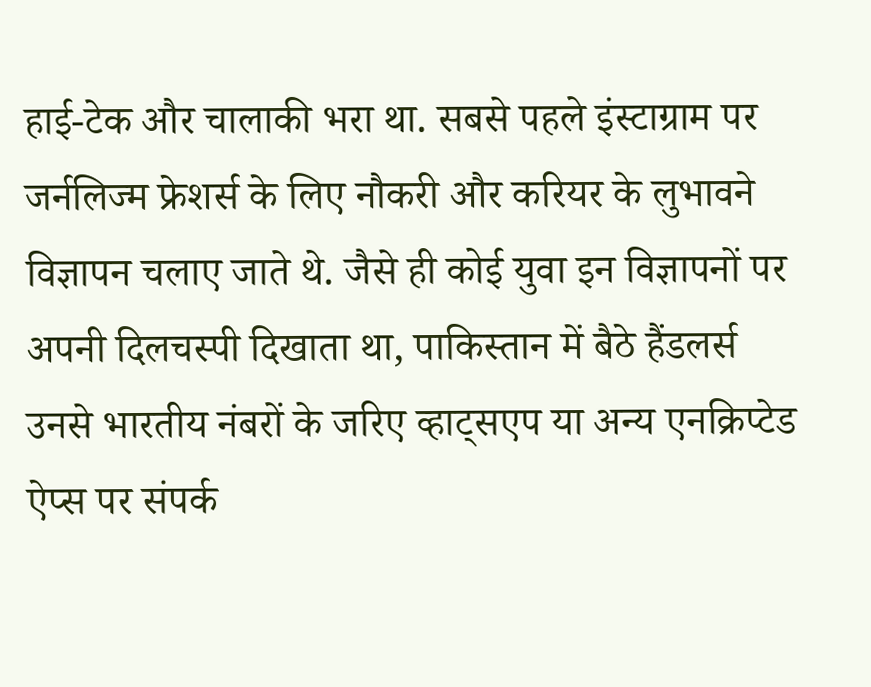हाई-टेक और चालाकी भरा था. सबसे पहले इंस्टाग्राम पर जर्नलिज्म फ्रेशर्स के लिए नौकरी और करियर के लुभावने विज्ञापन चलाए जाते थे. जैसे ही कोई युवा इन विज्ञापनों पर अपनी दिलचस्पी दिखाता था, पाकिस्तान में बैठे हैंडलर्स उनसे भारतीय नंबरों के जरिए व्हाट्सएप या अन्य एनक्रिप्टेड ऐप्स पर संपर्क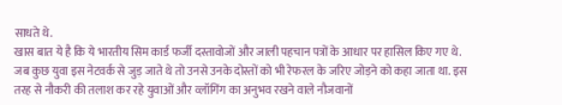साधते थे.
खास बात ये है कि ये भारतीय सिम कार्ड फर्जी दस्तावोजों और जाली पहचान पत्रों के आधार पर हासिल किए गए थे. जब कुछ युवा इस नेटवर्क से जुड़ जाते थे तो उनसे उनके दोस्तों को भी रेफरल के जरिए जोड़ने को कहा जाता था. इस तरह से नौकरी की तलाश कर रहे युवाओं और व्लॉगिंग का अनुभव रखने वाले नौजवानों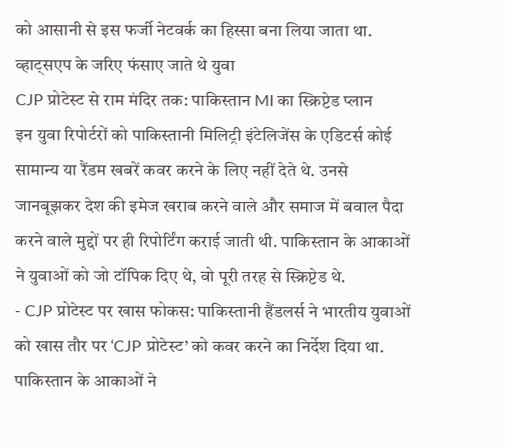को आसानी से इस फर्जी नेटवर्क का हिस्सा बना लिया जाता था.
व्हाट्सएप के जरिए फंसाए जाते थे युवा
CJP प्रोटेस्ट से राम मंदिर तक: पाकिस्तान MI का स्क्रिप्टेड प्लान
इन युवा रिपोर्टरों को पाकिस्तानी मिलिट्री इंटेलिजेंस के एडिटर्स कोई सामान्य या रैंडम खबरें कवर करने के लिए नहीं देते थे. उनसे जानबूझकर देश की इमेज खराब करने वाले और समाज में बवाल पैदा करने वाले मुद्दों पर ही रिपोर्टिंग कराई जाती थी. पाकिस्तान के आकाओं ने युवाओं को जो टॉपिक दिए थे, वो पूरी तरह से स्क्रिप्टेड थे.
- CJP प्रोटेस्ट पर खास फोकस: पाकिस्तानी हैंडलर्स ने भारतीय युवाओं को खास तौर पर ‘CJP प्रोटेस्ट’ को कवर करने का निर्देश दिया था. पाकिस्तान के आकाओं ने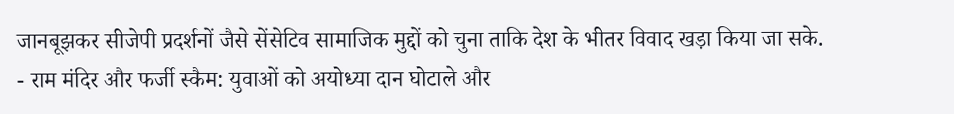जानबूझकर सीजेपी प्रदर्शनों जैसे सेंसेटिव सामाजिक मुद्दों को चुना ताकि देश के भीतर विवाद खड़ा किया जा सके.
- राम मंदिर और फर्जी स्कैम: युवाओं को अयोध्या दान घोटाले और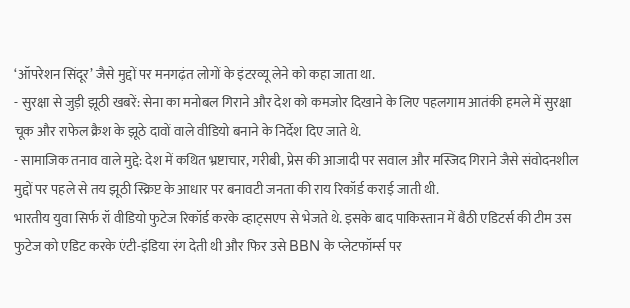‘ऑपरेशन सिंदूर’ जैसे मुद्दों पर मनगढ़ंत लोगों के इंटरव्यू लेने को कहा जाता था.
- सुरक्षा से जुड़ी झूठी खबरें: सेना का मनोबल गिराने और देश को कमजोर दिखाने के लिए पहलगाम आतंकी हमले में सुरक्षा चूक और राफेल क्रैश के झूठे दावों वाले वीडियो बनाने के निर्देश दिए जाते थे.
- सामाजिक तनाव वाले मुद्दे: देश में कथित भ्रष्टाचार, गरीबी, प्रेस की आजादी पर सवाल और मस्जिद गिराने जैसे संवोदनशील मुद्दों पर पहले से तय झूठी स्क्रिप्ट के आधार पर बनावटी जनता की राय रिकॉर्ड कराई जाती थी.
भारतीय युवा सिर्फ रॉ वीडियो फुटेज रिकॉर्ड करके व्हाट्सएप से भेजते थे. इसके बाद पाकिस्तान में बैठी एडिटर्स की टीम उस फुटेज को एडिट करके एंटी-इंडिया रंग देती थी और फिर उसे BBN के प्लेटफॉर्म्स पर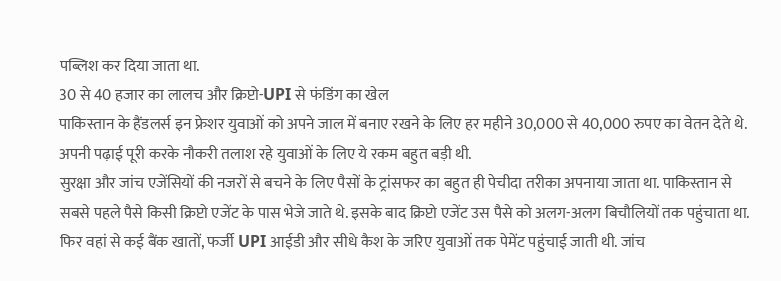पब्लिश कर दिया जाता था.
30 से 40 हजार का लालच और क्रिप्टो-UPI से फंडिंग का खेल
पाकिस्तान के हैंडलर्स इन फ्रेशर युवाओं को अपने जाल में बनाए रखने के लिए हर महीने 30,000 से 40,000 रुपए का वेतन देते थे. अपनी पढ़ाई पूरी करके नौकरी तलाश रहे युवाओं के लिए ये रकम बहुत बड़ी थी.
सुरक्षा और जांच एजेंसियों की नजरों से बचने के लिए पैसों के ट्रांसफर का बहुत ही पेचीदा तरीका अपनाया जाता था. पाकिस्तान से सबसे पहले पैसे किसी क्रिप्टो एजेंट के पास भेजे जाते थे. इसके बाद क्रिप्टो एजेंट उस पैसे को अलग-अलग बिचौलियों तक पहुंचाता था. फिर वहां से कई बैंक खातों, फर्जी UPI आईडी और सीधे कैश के जरिए युवाओं तक पेमेंट पहुंचाई जाती थी. जांच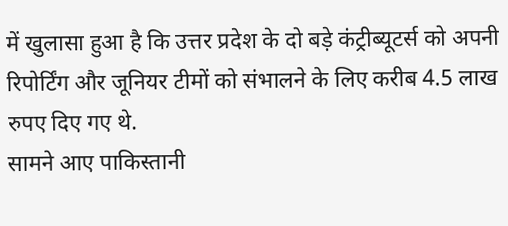में खुलासा हुआ है कि उत्तर प्रदेश के दो बड़े कंट्रीब्यूटर्स को अपनी रिपोर्टिंग और जूनियर टीमों को संभालने के लिए करीब 4.5 लाख रुपए दिए गए थे.
सामने आए पाकिस्तानी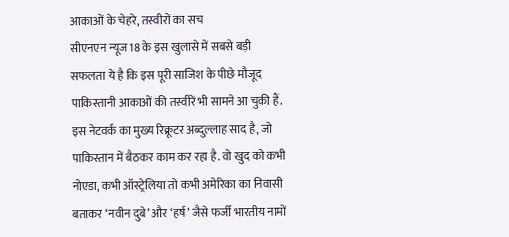आकाओं के चेहरे, तस्वीरों का सच
सीएनएन न्यूज18 के इस खुलासे में सबसे बड़ी सफलता ये है कि इस पूरी साजिश के पीछे मौजूद पाकिस्तानी आकाओं की तस्वीरें भी सामने आ चुकी हैं.
इस नेटवर्क का मुख्य रिक्रूटर अब्दुल्लाह साद है, जो पाकिस्तान में बैठकर काम कर रहा है. वो खुद को कभी नोएडा, कभी ऑस्ट्रेलिया तो कभी अमेरिका का निवासी बताकर ‘नवीन दुबे’ और ‘हर्ष’ जैसे फर्जी भारतीय नामों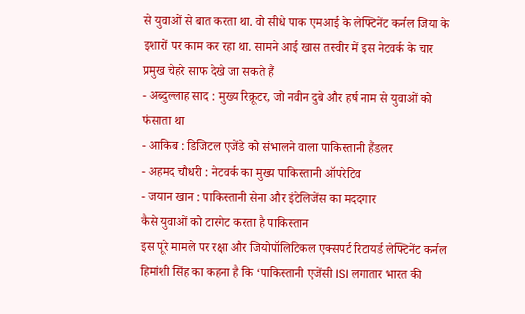से युवाओं से बात करता था. वो सीधे पाक एमआई के लेफ्टिनेंट कर्नल जिया के इशारों पर काम कर रहा था. सामने आई खास तस्वीर में इस नेटवर्क के चार प्रमुख चेहरे साफ देखे जा सकते हैं
- अब्दुल्लाह साद : मुख्य रिक्रूटर, जो नवीन दुबे और हर्ष नाम से युवाओं को फंसाता था
- आकिब : डिजिटल एजेंडे को संभालने वाला पाकिस्तानी हैंडलर
- अहमद चौधरी : नेटवर्क का मुख्य पाकिस्तानी ऑपरेटिव
- जयान खान : पाकिस्तानी सेना और इंटेलिजेंस का मददगार
कैसे युवाओं को टारगेट करता है पाकिस्तान
इस पूरे मामले पर रक्षा और जियोपॉलिटिकल एक्सपर्ट रिटायर्ड लेफ्टिनेंट कर्नल हिमांशी सिंह का कहना है कि ‘पाकिस्तानी एजेंसी ISI लगातार भारत की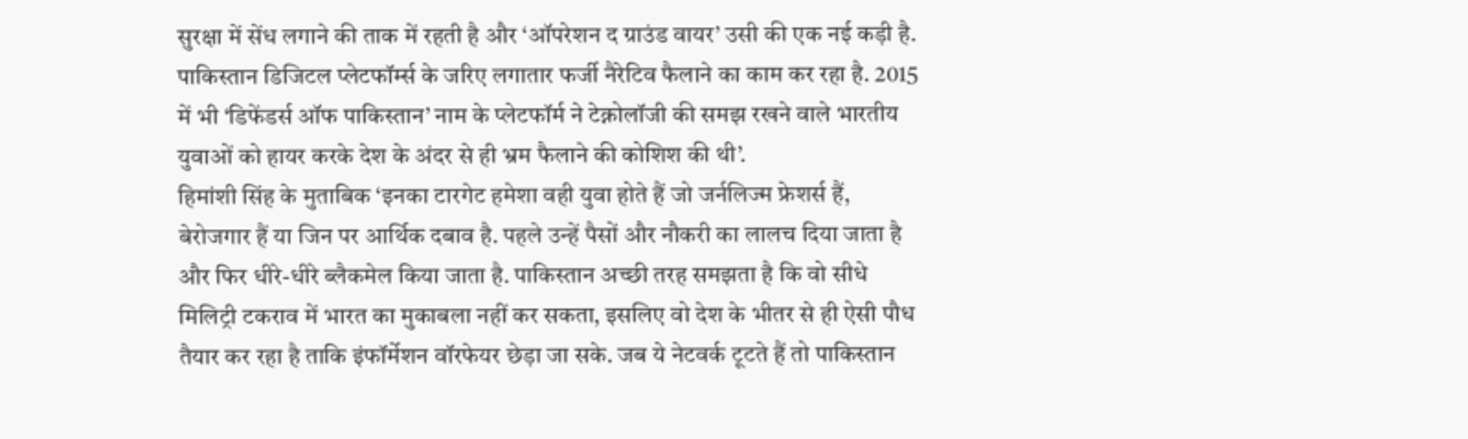सुरक्षा में सेंध लगाने की ताक में रहती है और ‘ऑपरेशन द ग्राउंड वायर’ उसी की एक नई कड़ी है. पाकिस्तान डिजिटल प्लेटफॉर्म्स के जरिए लगातार फर्जी नैरेटिव फैलाने का काम कर रहा है. 2015 में भी ‘डिफेंडर्स ऑफ पाकिस्तान’ नाम के प्लेटफॉर्म ने टेक्नोलॉजी की समझ रखने वाले भारतीय युवाओं को हायर करके देश के अंदर से ही भ्रम फैलाने की कोशिश की थी’.
हिमांशी सिंह के मुताबिक ‘इनका टारगेट हमेशा वही युवा होते हैं जो जर्नलिज्म फ्रेशर्स हैं, बेरोजगार हैं या जिन पर आर्थिक दबाव है. पहले उन्हें पैसों और नौकरी का लालच दिया जाता है और फिर धीरे-धीरे ब्लैकमेल किया जाता है. पाकिस्तान अच्छी तरह समझता है कि वो सीधे मिलिट्री टकराव में भारत का मुकाबला नहीं कर सकता, इसलिए वो देश के भीतर से ही ऐसी पौध तैयार कर रहा है ताकि इंफॉर्मेशन वॉरफेयर छेड़ा जा सके. जब ये नेटवर्क टूटते हैं तो पाकिस्तान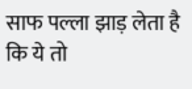साफ पल्ला झाड़ लेता है कि ये तो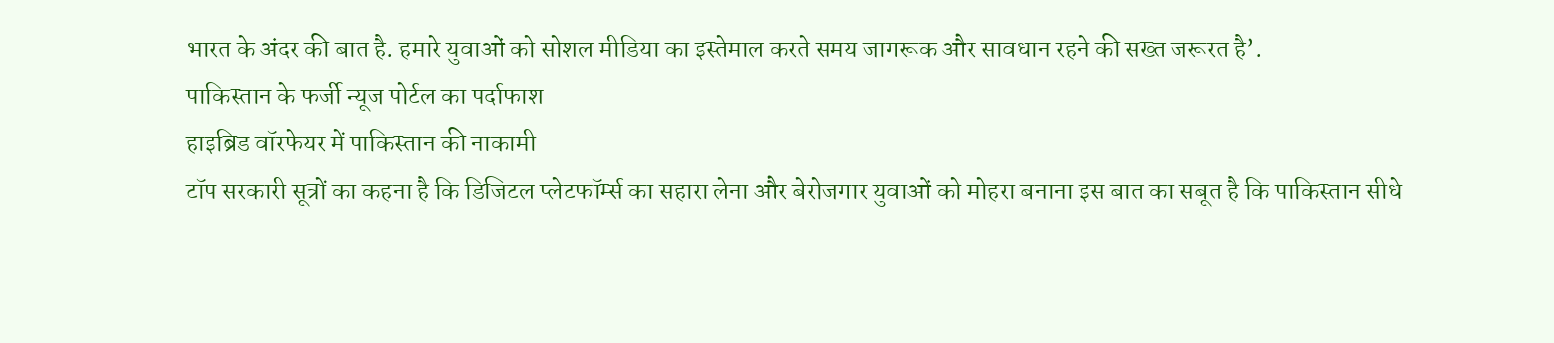भारत के अंदर की बात है. हमारे युवाओं को सोशल मीडिया का इस्तेमाल करते समय जागरूक और सावधान रहने की सख्त जरूरत है’.
पाकिस्तान के फर्जी न्यूज पोर्टल का पर्दाफाश
हाइब्रिड वॉरफेयर में पाकिस्तान की नाकामी
टॉप सरकारी सूत्रों का कहना है कि डिजिटल प्लेटफॉर्म्स का सहारा लेना और बेरोजगार युवाओं को मोहरा बनाना इस बात का सबूत है कि पाकिस्तान सीधे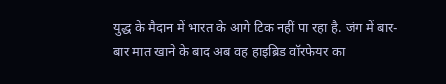युद्ध के मैदान में भारत के आगे टिक नहीं पा रहा है. जंग में बार-बार मात खाने के बाद अब वह हाइब्रिड वॉरफेयर का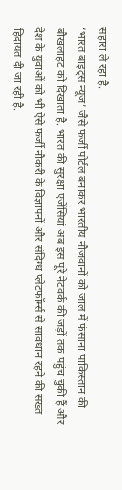सहारा ले रहा है.
‘भारत बाइट्स न्यूज’ जैसे फर्जी पोर्टल बनाकर भारतीय नौजवानों को जाल में फंसाना पाकिस्तान की बौखलाहट को दिखाता है. भारत की सुरक्षा एजेंसियां अब इस पूरे नेटवर्क की जड़ों तक पहुंच चुकी हैं और देश के युवाओं को भी ऐसे फर्जी नौकरी के विज्ञापनों और संदिग्ध प्लेटफॉर्म्स से सावधान रहने की सख्त हिदायत दी जा रही है.